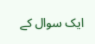ایک سوال کے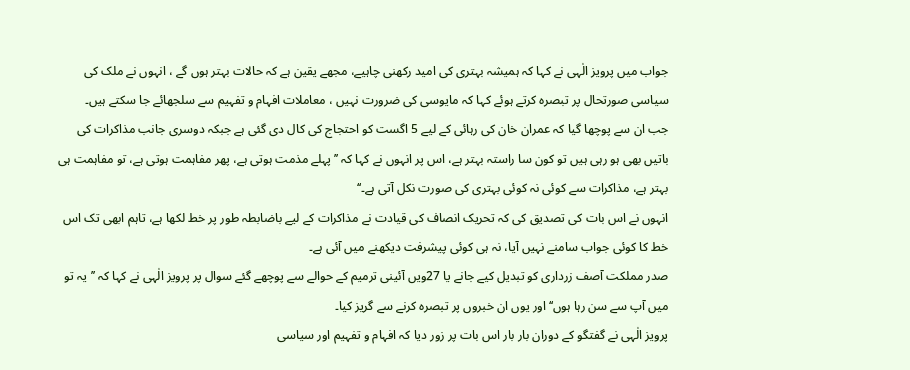جواب میں پرویز الٰہی نے کہا کہ ہمیشہ بہتری کی امید رکھنی چاہیے، مجھے یقین ہے کہ حالات بہتر ہوں گے ، انہوں نے ملک کی سیاسی صورتحال پر تبصرہ کرتے ہوئے کہا کہ مایوسی کی ضرورت نہیں ، معاملات افہام و تفہیم سے سلجھائے جا سکتے ہیں۔
جب ان سے پوچھا گیا کہ عمران خان کی رہائی کے لیے 5 اگست کو احتجاج کی کال دی گئی ہے جبکہ دوسری جانب مذاکرات کی باتیں بھی ہو رہی ہیں تو کون سا راستہ بہتر ہے، اس پر انہوں نے کہا کہ ’’پہلے مذمت ہوتی ہے، پھر مفاہمت ہوتی ہے، تو مفاہمت ہی بہتر ہے، مذاکرات سے کوئی نہ کوئی بہتری کی صورت نکل آتی ہے۔‘‘
انہوں نے اس بات کی تصدیق کی کہ تحریک انصاف کی قیادت نے مذاکرات کے لیے باضابطہ طور پر خط لکھا ہے، تاہم ابھی تک اس خط کا کوئی جواب سامنے نہیں آیا، نہ ہی کوئی پیشرفت دیکھنے میں آئی ہے۔
صدر مملکت آصف زرداری کو تبدیل کیے جانے یا 27ویں آئینی ترمیم کے حوالے سے پوچھے گئے سوال پر پرویز الٰہی نے کہا کہ ’’یہ تو میں آپ سے سن رہا ہوں‘‘ اور یوں ان خبروں پر تبصرہ کرنے سے گریز کیا۔
پرویز الٰہی نے گفتگو کے دوران بار بار اس بات پر زور دیا کہ افہام و تفہیم اور سیاسی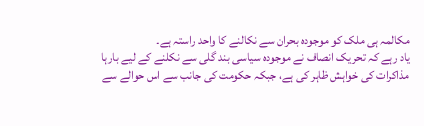مکالمہ ہی ملک کو موجودہ بحران سے نکالنے کا واحد راستہ ہے۔
یاد رہے کہ تحریک انصاف نے موجودہ سیاسی بند گلی سے نکلنے کے لیے بارہا مذاکرات کی خواہش ظاہر کی ہے، جبکہ حکومت کی جانب سے اس حوالے سے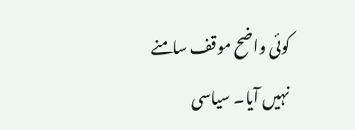کوئی واضح موقف سامنے نہیں آیا۔ سیاسی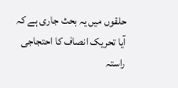حلقوں میں یہ بحث جاری ہے کہ آیا تحریک انصاف کا احتجاجی راستہ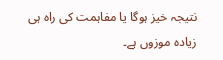نتیجہ خیز ہوگا یا مفاہمت کی راہ ہی زیادہ موزوں ہے۔